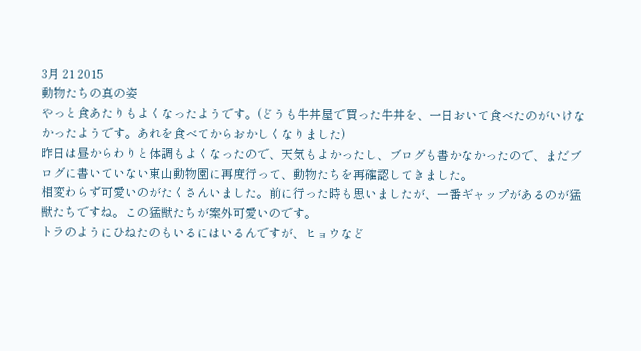3月 21 2015
動物たちの真の姿
やっと食あたりもよくなったようです。(どうも牛丼屋で買った牛丼を、一日おいて食べたのがいけなかったようです。あれを食べてからおかしくなりました)
昨日は昼からわりと体調もよくなったので、天気もよかったし、ブログも書かなかったので、まだブログに書いていない東山動物園に再度行って、動物たちを再確認してきました。
相変わらず可愛いのがたくさんいました。前に行った時も思いましたが、一番ギャップがあるのが猛獣たちですね。この猛獣たちが案外可愛いのです。
トラのようにひねたのもいるにはいるんですが、ヒョウなど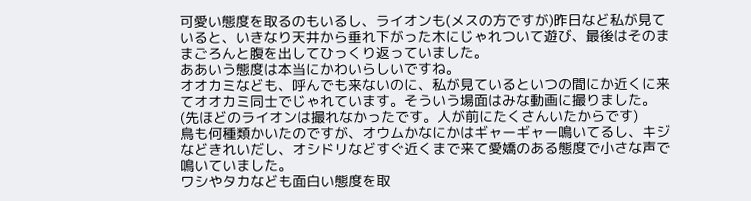可愛い態度を取るのもいるし、ライオンも(メスの方ですが)昨日など私が見ていると、いきなり天井から垂れ下がった木にじゃれついて遊び、最後はそのままごろんと腹を出してひっくり返っていました。
ああいう態度は本当にかわいらしいですね。
オオカミなども、呼んでも来ないのに、私が見ているといつの間にか近くに来てオオカミ同士でじゃれています。そういう場面はみな動画に撮りました。(先ほどのライオンは撮れなかったです。人が前にたくさんいたからです)
鳥も何種類かいたのですが、オウムかなにかはギャーギャー鳴いてるし、キジなどきれいだし、オシドリなどすぐ近くまで来て愛嬌のある態度で小さな声で鳴いていました。
ワシやタカなども面白い態度を取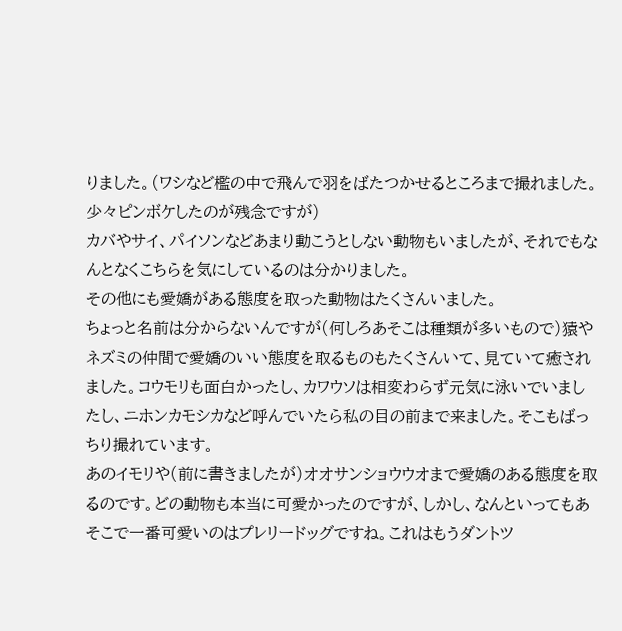りました。(ワシなど檻の中で飛んで羽をばたつかせるところまで撮れました。少々ピンボケしたのが残念ですが)
カバやサイ、パイソンなどあまり動こうとしない動物もいましたが、それでもなんとなくこちらを気にしているのは分かりました。
その他にも愛嬌がある態度を取った動物はたくさんいました。
ちょっと名前は分からないんですが(何しろあそこは種類が多いもので)猿やネズミの仲間で愛嬌のいい態度を取るものもたくさんいて、見ていて癒されました。コウモリも面白かったし、カワウソは相変わらず元気に泳いでいましたし、ニホンカモシカなど呼んでいたら私の目の前まで来ました。そこもばっちり撮れています。
あのイモリや(前に書きましたが)オオサンショウウオまで愛嬌のある態度を取るのです。どの動物も本当に可愛かったのですが、しかし、なんといってもあそこで一番可愛いのはプレリードッグですね。これはもうダントツ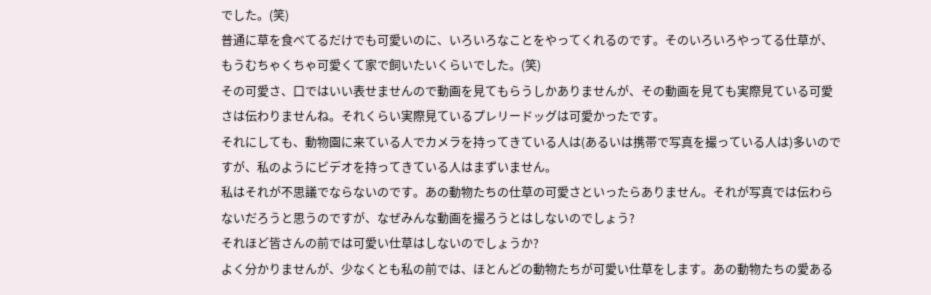でした。(笑)
普通に草を食べてるだけでも可愛いのに、いろいろなことをやってくれるのです。そのいろいろやってる仕草が、もうむちゃくちゃ可愛くて家で飼いたいくらいでした。(笑)
その可愛さ、口ではいい表せませんので動画を見てもらうしかありませんが、その動画を見ても実際見ている可愛さは伝わりませんね。それくらい実際見ているプレリードッグは可愛かったです。
それにしても、動物園に来ている人でカメラを持ってきている人は(あるいは携帯で写真を撮っている人は)多いのですが、私のようにビデオを持ってきている人はまずいません。
私はそれが不思議でならないのです。あの動物たちの仕草の可愛さといったらありません。それが写真では伝わらないだろうと思うのですが、なぜみんな動画を撮ろうとはしないのでしょう?
それほど皆さんの前では可愛い仕草はしないのでしょうか?
よく分かりませんが、少なくとも私の前では、ほとんどの動物たちが可愛い仕草をします。あの動物たちの愛ある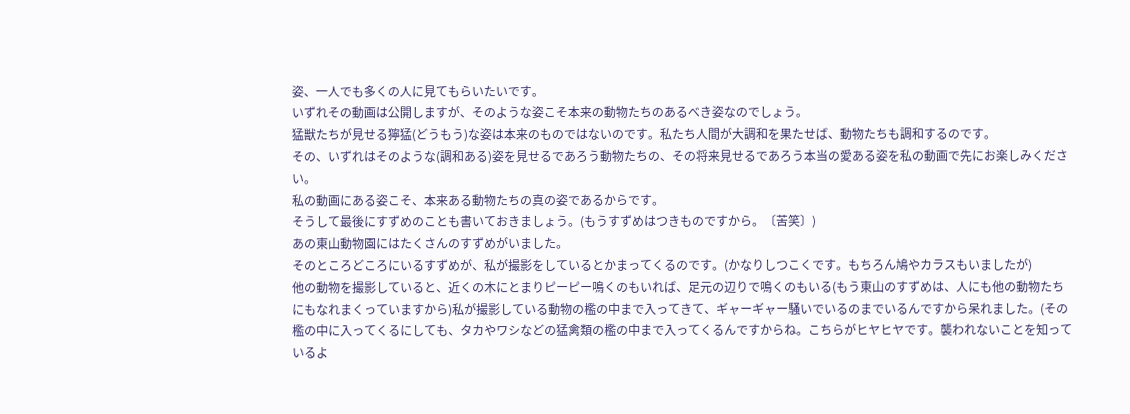姿、一人でも多くの人に見てもらいたいです。
いずれその動画は公開しますが、そのような姿こそ本来の動物たちのあるべき姿なのでしょう。
猛獣たちが見せる獰猛(どうもう)な姿は本来のものではないのです。私たち人間が大調和を果たせば、動物たちも調和するのです。
その、いずれはそのような(調和ある)姿を見せるであろう動物たちの、その将来見せるであろう本当の愛ある姿を私の動画で先にお楽しみください。
私の動画にある姿こそ、本来ある動物たちの真の姿であるからです。
そうして最後にすずめのことも書いておきましょう。(もうすずめはつきものですから。〔苦笑〕)
あの東山動物園にはたくさんのすずめがいました。
そのところどころにいるすずめが、私が撮影をしているとかまってくるのです。(かなりしつこくです。もちろん鳩やカラスもいましたが)
他の動物を撮影していると、近くの木にとまりピーピー鳴くのもいれば、足元の辺りで鳴くのもいる(もう東山のすずめは、人にも他の動物たちにもなれまくっていますから)私が撮影している動物の檻の中まで入ってきて、ギャーギャー騒いでいるのまでいるんですから呆れました。(その檻の中に入ってくるにしても、タカやワシなどの猛禽類の檻の中まで入ってくるんですからね。こちらがヒヤヒヤです。襲われないことを知っているよ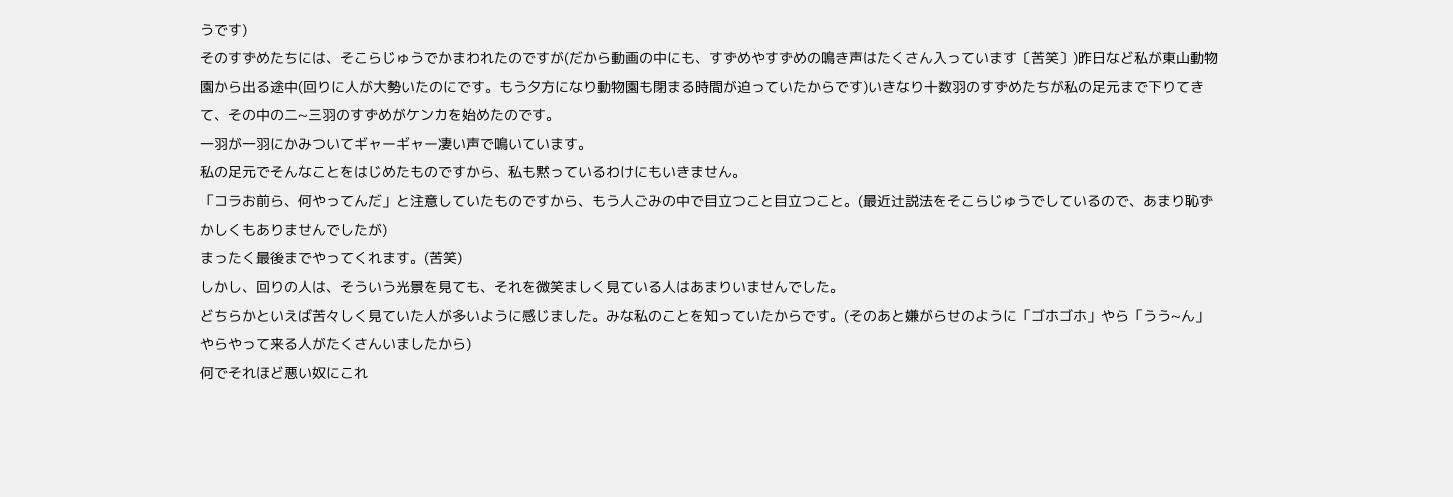うです)
そのすずめたちには、そこらじゅうでかまわれたのですが(だから動画の中にも、すずめやすずめの鳴き声はたくさん入っています〔苦笑〕)昨日など私が東山動物園から出る途中(回りに人が大勢いたのにです。もう夕方になり動物園も閉まる時間が迫っていたからです)いきなり十数羽のすずめたちが私の足元まで下りてきて、その中の二~三羽のすずめがケンカを始めたのです。
一羽が一羽にかみついてギャーギャー凄い声で鳴いています。
私の足元でそんなことをはじめたものですから、私も黙っているわけにもいきません。
「コラお前ら、何やってんだ」と注意していたものですから、もう人ごみの中で目立つこと目立つこと。(最近辻説法をそこらじゅうでしているので、あまり恥ずかしくもありませんでしたが)
まったく最後までやってくれます。(苦笑)
しかし、回りの人は、そういう光景を見ても、それを微笑ましく見ている人はあまりいませんでした。
どちらかといえば苦々しく見ていた人が多いように感じました。みな私のことを知っていたからです。(そのあと嫌がらせのように「ゴホゴホ」やら「うう~ん」やらやって来る人がたくさんいましたから)
何でそれほど悪い奴にこれ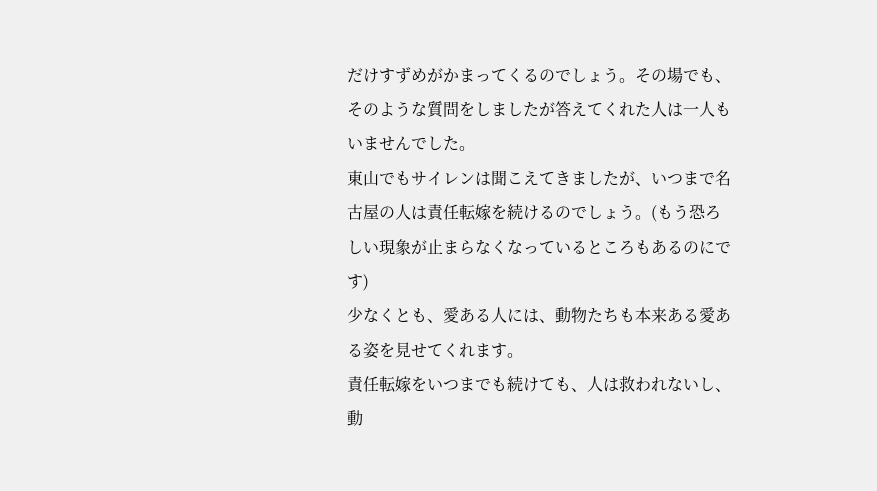だけすずめがかまってくるのでしょう。その場でも、そのような質問をしましたが答えてくれた人は一人もいませんでした。
東山でもサイレンは聞こえてきましたが、いつまで名古屋の人は責任転嫁を続けるのでしょう。(もう恐ろしい現象が止まらなくなっているところもあるのにです)
少なくとも、愛ある人には、動物たちも本来ある愛ある姿を見せてくれます。
責任転嫁をいつまでも続けても、人は救われないし、動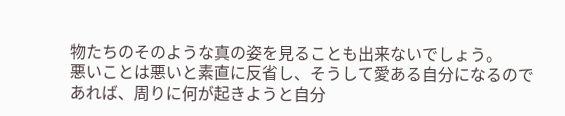物たちのそのような真の姿を見ることも出来ないでしょう。
悪いことは悪いと素直に反省し、そうして愛ある自分になるのであれば、周りに何が起きようと自分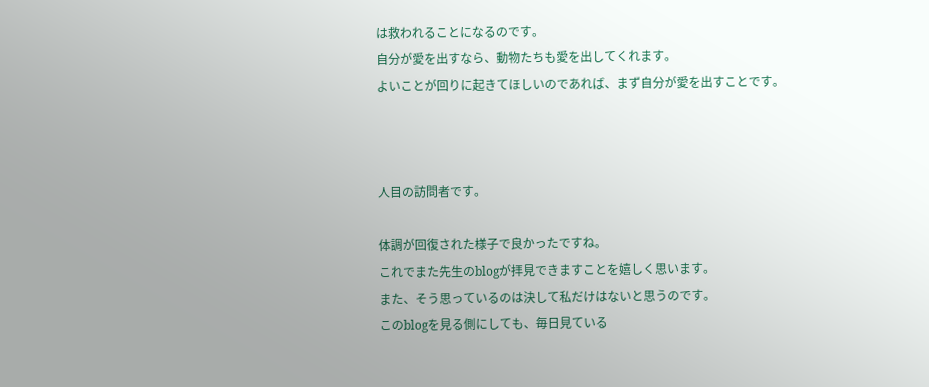は救われることになるのです。
自分が愛を出すなら、動物たちも愛を出してくれます。
よいことが回りに起きてほしいのであれば、まず自分が愛を出すことです。



人目の訪問者です。

体調が回復された様子で良かったですね。
これでまた先生のblogが拝見できますことを嬉しく思います。
また、そう思っているのは決して私だけはないと思うのです。
このblogを見る側にしても、毎日見ている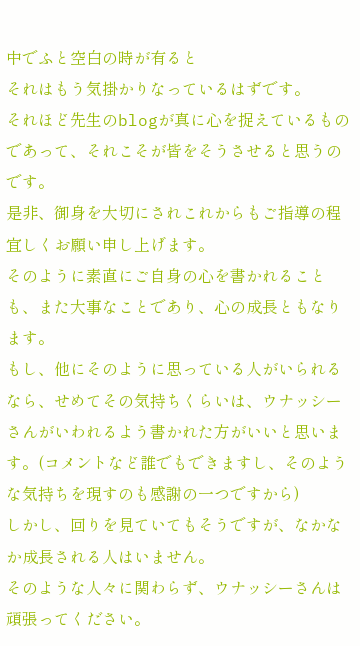中でふと空白の時が有ると
それはもう気掛かりなっているはずです。
それほど先生のblogが真に心を捉えているものであって、それこそが皆をそうさせると思うのです。
是非、御身を大切にされこれからもご指導の程宜しくお願い申し上げます。
そのように素直にご自身の心を書かれることも、また大事なことであり、心の成長ともなります。
もし、他にそのように思っている人がいられるなら、せめてその気持ちくらいは、ウナッシーさんがいわれるよう書かれた方がいいと思います。(コメントなど誰でもできますし、そのような気持ちを現すのも感謝の一つですから)
しかし、回りを見ていてもそうですが、なかなか成長される人はいません。
そのような人々に関わらず、ウナッシーさんは頑張ってください。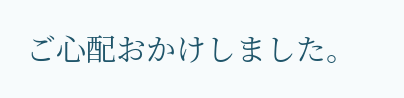ご心配おかけしました。